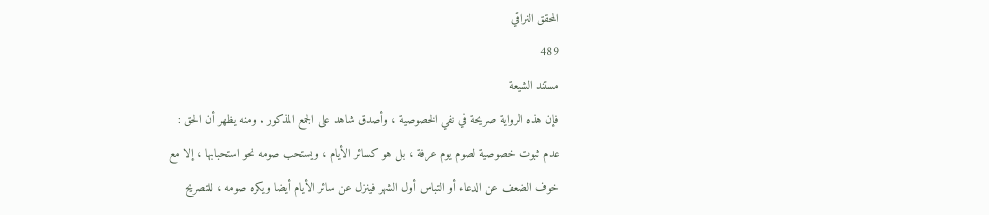المحقق النراقي
489
مستند الشيعة
فإن هذه الرواية صريحة في نفي الخصوصية ، وأصدق شاهد على الجمع المذكور . ومنه يظهر أن الحق : عدم ثبوت خصوصية لصوم يوم عرفة ، بل هو كسائر الأيام ، ويستحب صومه نحو استحبابها ، إلا مع خوف الضعف عن الدعاء أو التباس أول الشهر فينزل عن سائر الأيام أيضا ويكره صومه ، للتصريح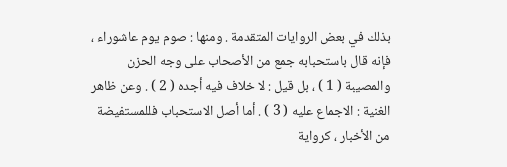بذلك في بعض الروايات المتقدمة . ومنها : صوم يوم عاشوراء ، فإنه قال باستحبابه جمع من الأصحاب على وجه الحزن والمصيبة ( 1 ) ، بل قيل : لا خلاف فيه أجده ( 2 ) . وعن ظاهر الغنية : الاجماع عليه ( 3 ) . أما أصل الاستحباب فللمستفيضة من الأخبار ، كرواية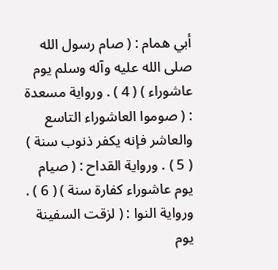أبي همام : ( صام رسول الله صلى الله عليه وآله وسلم يوم عاشوراء ) ( 4 ) . ورواية مسعدة : ( صوموا العاشوراء التاسع والعاشر فإنه يكفر ذنوب سنة ) ( 5 ) . ورواية القداح : ( صيام يوم عاشوراء كفارة سنة ) ( 6 ) . ورواية النوا : ( لزقت السفينة يوم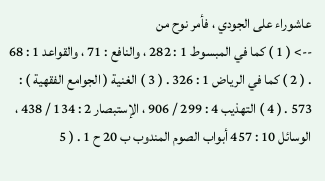عاشوراء على الجودي ، فأمر نوح من
--> ( 1 ) كما في المبسوط 1 : 282 ، والنافع : 71 ، والقواعد 1 : 68 . ( 2 ) كما في الرياض 1 : 326 . ( 3 ) الغنية ( الجوامع الفقهية ) : 573 . ( 4 ) التهذيب 4 : 299 / 906 ، الإستبصار 2 : 134 / 438 ، الوسائل 10 : 457 أبواب الصوم المندوب ب 20 ح 1 . ( 5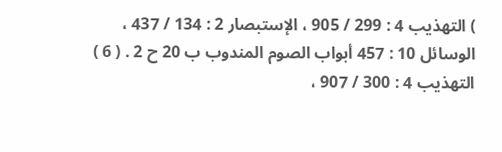) التهذيب 4 : 299 / 905 ، الإستبصار 2 : 134 / 437 ، الوسائل 10 : 457 أبواب الصوم المندوب ب 20 ح 2 . ( 6 ) التهذيب 4 : 300 / 907 ،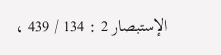الإستبصار 2 : 134 / 439 ،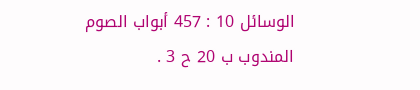الوسائل 10 : 457 أبواب الصوم المندوب ب 20 ح 3 .